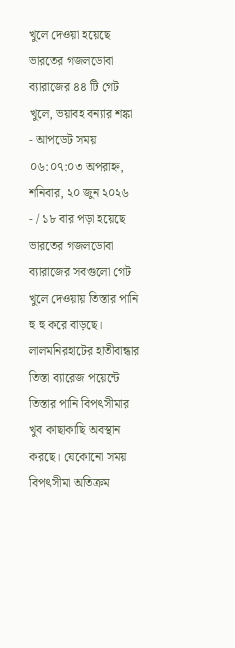খুলে দেওয়া হয়েছে ভারতের গজলডোবা ব্যারাজের ৪৪ টি গেট খুলে, ভয়াবহ বন্যার শঙ্কা
- আপডেট সময় ০৬:০৭:০৩ অপরাহ্ন, শনিবার, ২০ জুন ২০২৬
- / ১৮ বার পড়া হয়েছে
ভারতের গজলডোবা ব্যারাজের সবগুলো গেট খুলে দেওয়ায় তিস্তার পানি হু হু করে বাড়ছে। লালমনিরহাটের হাতীবান্ধার তিস্তা ব্যারেজ পয়েন্টে তিস্তার পানি বিপৎসীমার খুব কাছাকাছি অবস্থান করছে। যেকোনো সময় বিপৎসীমা অতিক্রম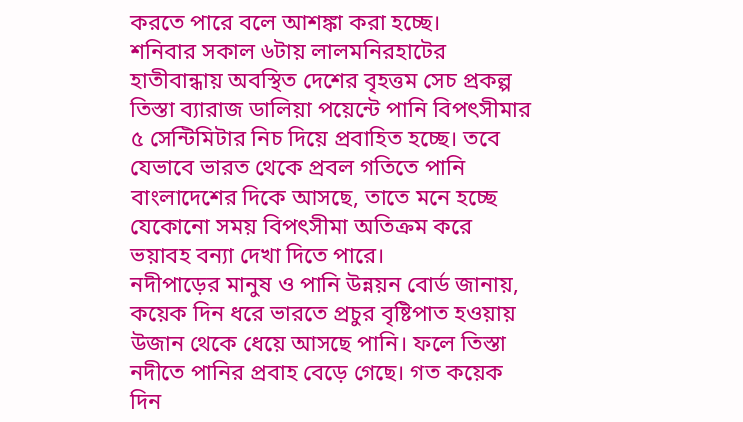করতে পারে বলে আশঙ্কা করা হচ্ছে।
শনিবার সকাল ৬টায় লালমনিরহাটের হাতীবান্ধায় অবস্থিত দেশের বৃহত্তম সেচ প্রকল্প তিস্তা ব্যারাজ ডালিয়া পয়েন্টে পানি বিপৎসীমার ৫ সেন্টিমিটার নিচ দিয়ে প্রবাহিত হচ্ছে। তবে যেভাবে ভারত থেকে প্রবল গতিতে পানি বাংলাদেশের দিকে আসছে, তাতে মনে হচ্ছে যেকোনো সময় বিপৎসীমা অতিক্রম করে ভয়াবহ বন্যা দেখা দিতে পারে।
নদীপাড়ের মানুষ ও পানি উন্নয়ন বোর্ড জানায়, কয়েক দিন ধরে ভারতে প্রচুর বৃষ্টিপাত হওয়ায় উজান থেকে ধেয়ে আসছে পানি। ফলে তিস্তা নদীতে পানির প্রবাহ বেড়ে গেছে। গত কয়েক দিন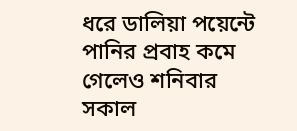ধরে ডালিয়া পয়েন্টে পানির প্রবাহ কমে গেলেও শনিবার সকাল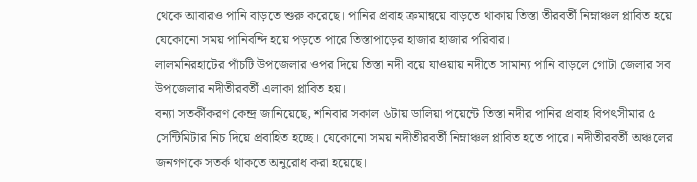থেকে আবারও পানি বাড়তে শুরু করেছে। পানির প্রবাহ ক্রমান্বয়ে বাড়তে থাকায় তিস্তা তীরবর্তী নিম্নাঞ্চল প্লাবিত হয়ে যেকোনো সময় পানিবন্দি হয়ে পড়তে পারে তিস্তাপাড়ের হাজার হাজার পরিবার।
লালমনিরহাটের পাঁচটি উপজেলার ওপর দিয়ে তিস্তা নদী বয়ে যাওয়ায় নদীতে সামান্য পানি বাড়লে গোটা জেলার সব উপজেলার নদীতীরবর্তী এলাকা প্লাবিত হয়।
বন্যা সতর্কীকরণ কেন্দ্র জানিয়েছে, শনিবার সকাল ৬টায় ডালিয়া পয়েন্টে তিস্তা নদীর পানির প্রবাহ বিপৎসীমার ৫ সেন্টিমিটার নিচ দিয়ে প্রবাহিত হচ্ছে। যেকোনো সময় নদীতীরবর্তী নিম্নাঞ্চল প্লাবিত হতে পারে। নদীতীরবর্তী অঞ্চলের জনগণকে সতর্ক থাকতে অনুরোধ করা হয়েছে।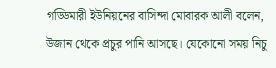গড্ডিমারী ইউনিয়নের বাসিন্দা মোবারক আলী বলেন, উজান থেকে প্রচুর পানি আসছে। যেকোনো সময় নিচু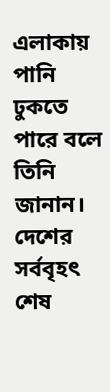এলাকায় পানি ঢুকতে পারে বলে তিনি জানান। দেশের সর্ববৃহৎ শেষ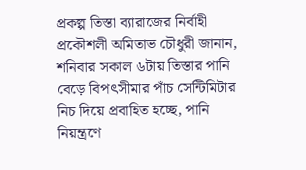প্রকল্প তিস্তা ব্যারাজের নির্বাহী প্রকৌশলী অমিতাভ চৌধুরী জানান, শনিবার সকাল ৬টায় তিস্তার পানি বেড়ে বিপৎসীমার পাঁচ সেন্টিমিটার নিচ দিয়ে প্রবাহিত হচ্ছে, পানি নিয়ন্ত্রণে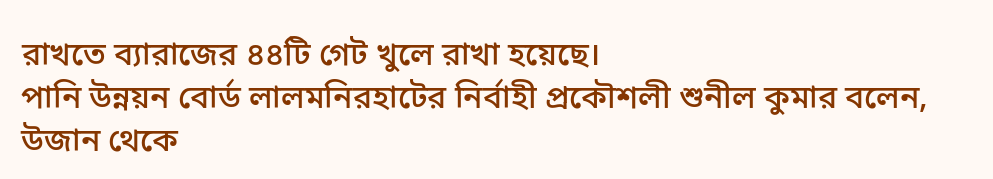রাখতে ব্যারাজের ৪৪টি গেট খুলে রাখা হয়েছে।
পানি উন্নয়ন বোর্ড লালমনিরহাটের নির্বাহী প্রকৌশলী শুনীল কুমার বলেন, উজান থেকে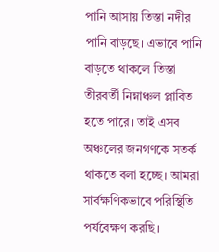পানি আসায় তিস্তা নদীর পানি বাড়ছে। এভাবে পানি বাড়তে থাকলে তিস্তা তীরবর্তী নিম্নাঞ্চল প্লাবিত হতে পারে। তাই এসব অঞ্চলের জনগণকে সতর্ক থাকতে বলা হচ্ছে। আমরা সার্বক্ষণিকভাবে পরিস্থিতি পর্যবেক্ষণ করছি।